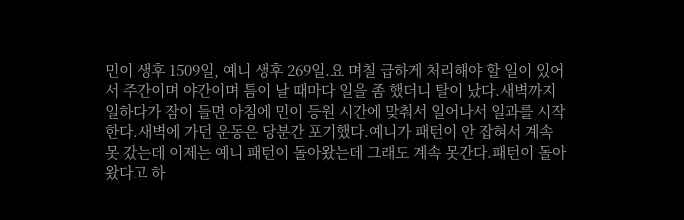민이 생후 1509일, 예니 생후 269일.요 며칠 급하게 처리해야 할 일이 있어서 주간이며 야간이며 틈이 날 때마다 일을 좀 했더니 탈이 났다.새벽까지 일하다가 잠이 들면 아침에 민이 등원 시간에 맞춰서 일어나서 일과를 시작한다.새벽에 가던 운동은 당분간 포기했다.예니가 패턴이 안 잡혀서 계속 못 갔는데 이제는 예니 패턴이 돌아왔는데 그래도 계속 못간다.패턴이 돌아왔다고 하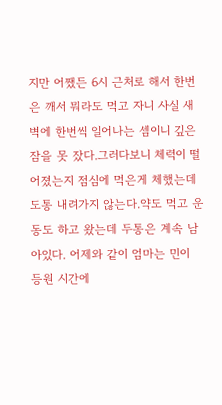지만 어쨌든 6시 근처로 해서 한번은 깨서 뭐라도 먹고 자니 사실 새벽에 한번씩 일어나는 셈이니 깊은 잠을 못 잤다.그러다보니 체력이 떨어졌는지 점심에 먹은게 체했는데 도통 내려가지 않는다.약도 먹고 운동도 하고 왔는데 두통은 계속 남아있다. 어제와 같이 엄마는 민이 등원 시간에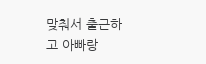맞춰서 출근하고 아빠랑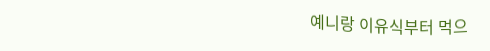예니랑 이유식부터 먹으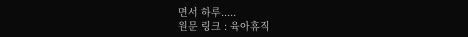면서 하루.....
원문 링크 : 육아휴직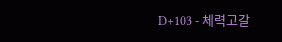D+103 - 체력고갈